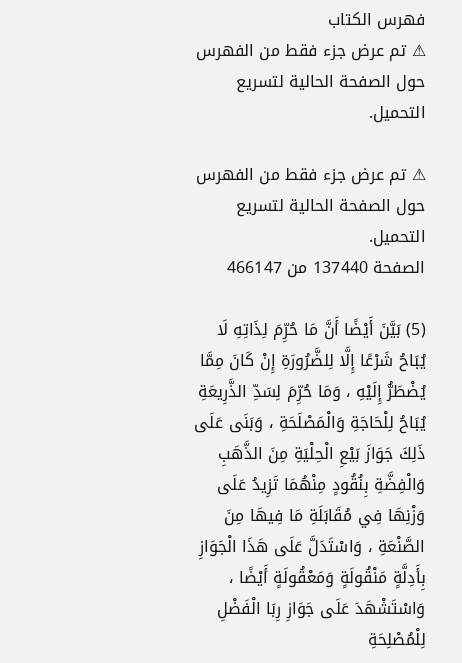فهرس الكتاب
⚠ تم عرض جزء فقط من الفهرس حول الصفحة الحالية لتسريع التحميل.

⚠ تم عرض جزء فقط من الفهرس حول الصفحة الحالية لتسريع التحميل.
الصفحة 137440 من 466147

(5) بَيَّنَ أَيْضًا أَنَّ مَا حُرِّمَ لِذَاتِهِ لَا يُبَاحُ شَرْعًا إِلَّا لِلضَّرُورَةِ إِنْ كَانَ مِمَّا يُضْطَرُّ إِلَيْهِ ، وَمَا حُرِّمَ لِسَدِّ الذَّرِيعَةِ يُبَاحُ لِلْحَاجَةِ وَالْمَصْلَحَةِ ، وَبَنَى عَلَى ذَلِكَ جَوَازَ بَيْعِ الْحِلْيَةِ مِنَ الذَّهَبِ وَالْفِضَّةِ بِنُقُودٍ مِنْهُمَا تَزِيدُ عَلَى وَزْنِهَا فِي مُقَابَلَةِ مَا فِيهَا مِنَ الصَّنْعَةِ ، وَاسْتَدَلَّ عَلَى هَذَا الْجَوَازِ بِأَدِلَّةٍ مَنْقُولَةٍ وَمَعْقُولَةٍ أَيْضًا ، وَاسْتَشْهَدَ عَلَى جَوَازِ رِبَا الْفَضْلِ لِلْمُصْلِحَةِ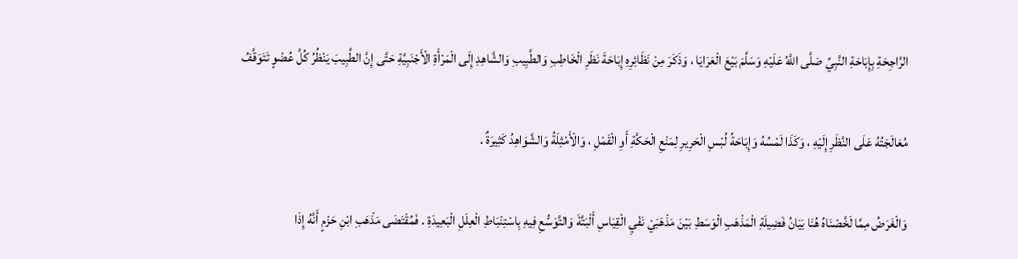الرَّاجِحَةِ بِإِبَاحَةِ النَّبِيِّ صَلَّى اللَّهُ عَلَيْهِ وَسَلَّمَ بَيْعَ الْعَرَايَا ، وَذَكَرَ مِنْ نَظَائِرِهِ إِبَاحَةَ نَظَرِ الْخَاطِبِ وَالطَّبِيبِ وَالشَّاهِدِ إِلَى الْمَرْأَةِ الْأَجْنَبِيَّةِ حَتَّى إِنَّ الطَّبِيبَ يَنْظُرُ كُلَّ عُضْوٍ تَتَوَقَّفُ

مُعَالَجَتُهُ عَلَى النَّظَرِ إِلَيْهِ ، وَكَذَا لَمْسُهُ وَإِبَاحَةُ لُبْسِ الْحَرِيرِ لِمَنْعِ الْحَكَّةِ أَوِ الْقَمْلِ ، وَالْأَمْثِلَةُ وَالشَّوَاهِدُ كَثِيرَةٌ .

وَالْغَرَضُ مِمَّا لَخَّصْنَاهُ هُنَا بَيَانُ فَضِيلَةِ الْمَذْهَبِ الْوَسَطِ بَيْنَ مَذْهَبَيْ نَفْيِ الْقِيَاسِ أَلْبَتَّةَ وَالتَّوَسُّعِ فِيهِ بِاسْتِنْبَاطِ الْعِلَلِ الْبَعِيدَةِ . فَمُقْتَضَى مَذْهَبِ ابْنِ حَزْمٍ أَنَّهُ إِذَا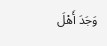وَجَدَ أَهْلَ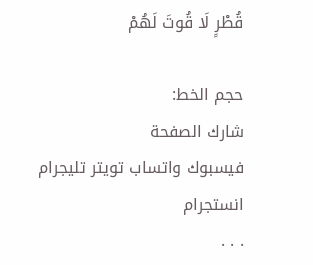قُطْرٍ لَا قُوتَ لَهُمْ

حجم الخط:
شارك الصفحة
فيسبوك واتساب تويتر تليجرام انستجرام
. . .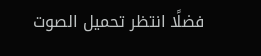فضلًا انتظر تحميل الصوت